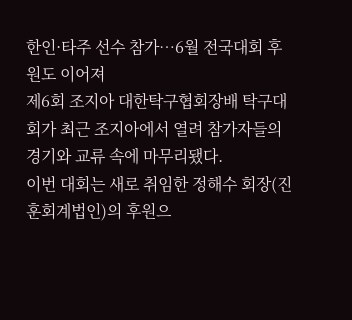한인·타주 선수 참가…6월 전국대회 후원도 이어져
제6회 조지아 대한탁구협회장배 탁구대회가 최근 조지아에서 열려 참가자들의 경기와 교류 속에 마무리됐다.
이번 대회는 새로 취임한 정해수 회장(진훈회계법인)의 후원으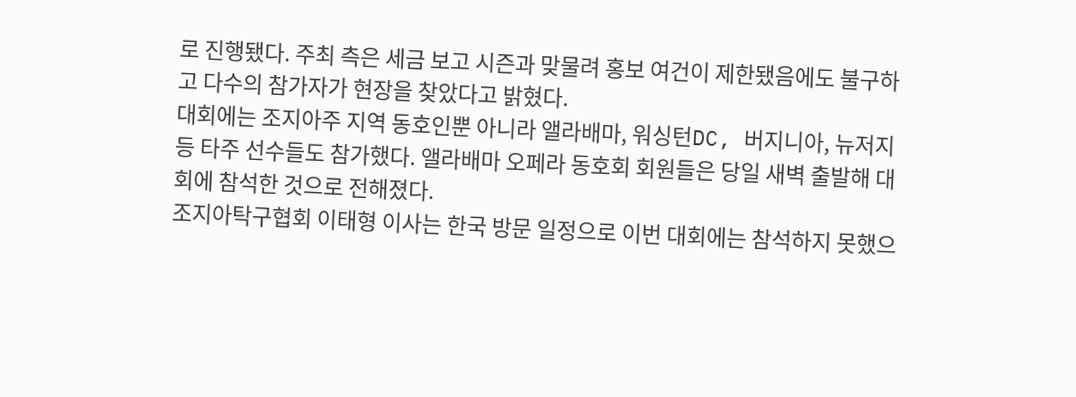로 진행됐다. 주최 측은 세금 보고 시즌과 맞물려 홍보 여건이 제한됐음에도 불구하고 다수의 참가자가 현장을 찾았다고 밝혔다.
대회에는 조지아주 지역 동호인뿐 아니라 앨라배마, 워싱턴DC, 버지니아, 뉴저지 등 타주 선수들도 참가했다. 앨라배마 오페라 동호회 회원들은 당일 새벽 출발해 대회에 참석한 것으로 전해졌다.
조지아탁구협회 이태형 이사는 한국 방문 일정으로 이번 대회에는 참석하지 못했으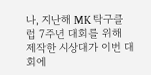나, 지난해 MK 탁구클럽 7주년 대회를 위해 제작한 시상대가 이번 대회에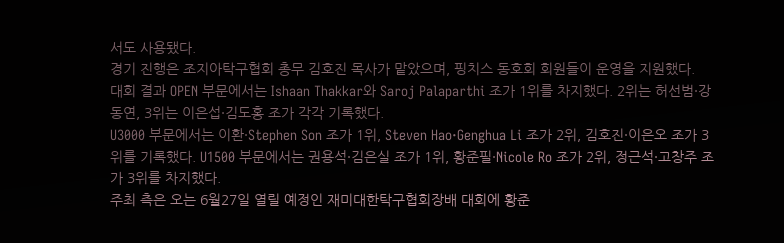서도 사용됐다.
경기 진행은 조지아탁구협회 총무 김호진 목사가 맡았으며, 핑치스 동호회 회원들이 운영을 지원했다.
대회 결과 OPEN 부문에서는 Ishaan Thakkar와 Saroj Palaparthi 조가 1위를 차지했다. 2위는 허선범·강동연, 3위는 이은섭·김도홍 조가 각각 기록했다.
U3000 부문에서는 이환·Stephen Son 조가 1위, Steven Hao·Genghua Li 조가 2위, 김호진·이은오 조가 3위를 기록했다. U1500 부문에서는 권용석·김은실 조가 1위, 황준필·Nicole Ro 조가 2위, 정근석·고창주 조가 3위를 차지했다.
주최 측은 오는 6월27일 열릴 예정인 재미대한탁구협회장배 대회에 황준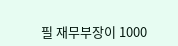필 재무부장이 1000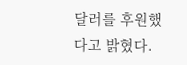달러를 후원했다고 밝혔다.